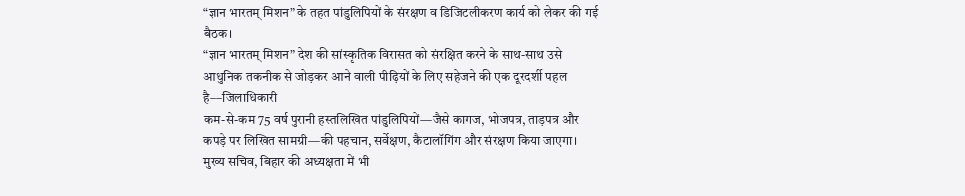“ज्ञान भारतम् मिशन” के तहत पांडुलिपियों के संरक्षण व डिजिटलीकरण कार्य को लेकर की गई बैठक।
“ज्ञान भारतम् मिशन” देश की सांस्कृतिक विरासत को संरक्षित करने के साथ-साथ उसे आधुनिक तकनीक से जोड़कर आने वाली पीढ़ियों के लिए सहेजने की एक दूरदर्शी पहल है––जिलाधिकारी
कम-से-कम 75 वर्ष पुरानी हस्तलिखित पांडुलिपियों—जैसे कागज, भोजपत्र, ताड़पत्र और कपड़े पर लिखित सामग्री—की पहचान, सर्वेक्षण, कैटालॉगिंग और संरक्षण किया जाएगा।
मुख्य सचिव, बिहार की अध्यक्षता में भी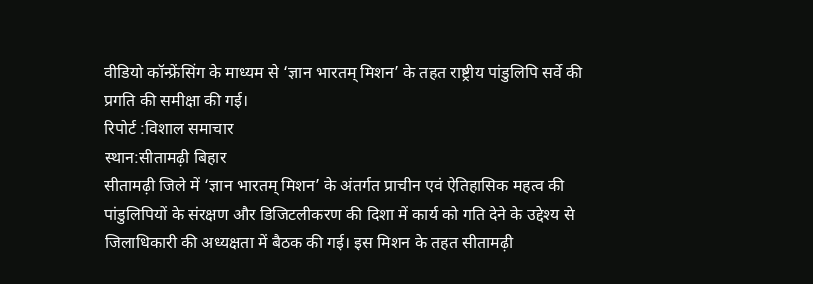वीडियो कॉन्फ्रेंसिंग के माध्यम से ‘ज्ञान भारतम् मिशन’ के तहत राष्ट्रीय पांडुलिपि सर्वे की प्रगति की समीक्षा की गई।
रिपोर्ट :विशाल समाचार
स्थान:सीतामढ़ी बिहार
सीतामढ़ी जिले में ‘ज्ञान भारतम् मिशन’ के अंतर्गत प्राचीन एवं ऐतिहासिक महत्व की पांडुलिपियों के संरक्षण और डिजिटलीकरण की दिशा में कार्य को गति देने के उद्देश्य से जिलाधिकारी की अध्यक्षता में बैठक की गई। इस मिशन के तहत सीतामढ़ी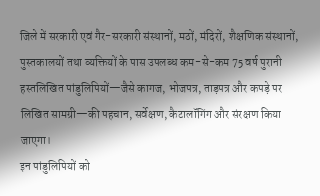जिले में सरकारी एवं गैर-सरकारी संस्थानों, मठों, मंदिरों, शैक्षणिक संस्थानों, पुस्तकालयों तथा व्यक्तियों के पास उपलब्ध कम-से-कम 75 वर्ष पुरानी हस्तलिखित पांडुलिपियों—जैसे कागज, भोजपत्र, ताड़पत्र और कपड़े पर लिखित सामग्री—की पहचान, सर्वेक्षण, कैटालॉगिंग और संरक्षण किया जाएगा।
इन पांडुलिपियों को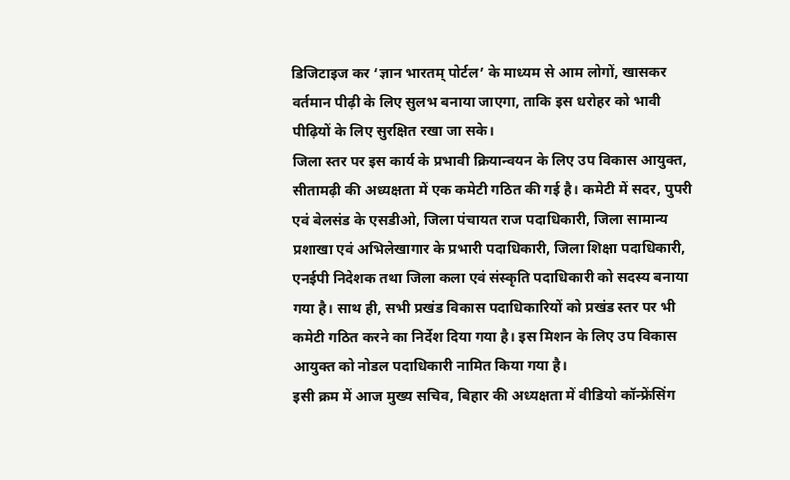डिजिटाइज कर ‘ज्ञान भारतम् पोर्टल’ के माध्यम से आम लोगों, खासकर वर्तमान पीढ़ी के लिए सुलभ बनाया जाएगा, ताकि इस धरोहर को भावी पीढ़ियों के लिए सुरक्षित रखा जा सके।
जिला स्तर पर इस कार्य के प्रभावी क्रियान्वयन के लिए उप विकास आयुक्त, सीतामढ़ी की अध्यक्षता में एक कमेटी गठित की गई है। कमेटी में सदर, पुपरी एवं बेलसंड के एसडीओ, जिला पंचायत राज पदाधिकारी, जिला सामान्य प्रशाखा एवं अभिलेखागार के प्रभारी पदाधिकारी, जिला शिक्षा पदाधिकारी, एनईपी निदेशक तथा जिला कला एवं संस्कृति पदाधिकारी को सदस्य बनाया गया है। साथ ही, सभी प्रखंड विकास पदाधिकारियों को प्रखंड स्तर पर भी कमेटी गठित करने का निर्देश दिया गया है। इस मिशन के लिए उप विकास आयुक्त को नोडल पदाधिकारी नामित किया गया है।
इसी क्रम में आज मुख्य सचिव, बिहार की अध्यक्षता में वीडियो कॉन्फ्रेंसिंग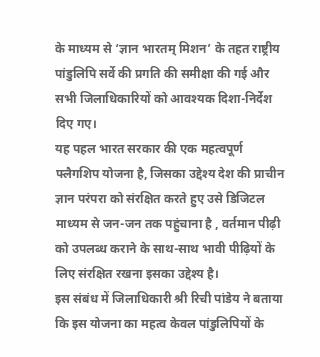के माध्यम से ‘ज्ञान भारतम् मिशन’ के तहत राष्ट्रीय पांडुलिपि सर्वे की प्रगति की समीक्षा की गई और सभी जिलाधिकारियों को आवश्यक दिशा-निर्देश दिए गए।
यह पहल भारत सरकार की एक महत्वपूर्ण फ्लैगशिप योजना है, जिसका उद्देश्य देश की प्राचीन ज्ञान परंपरा को संरक्षित करते हुए उसे डिजिटल माध्यम से जन-जन तक पहुंचाना है , वर्तमान पीढ़ी को उपलब्ध कराने के साथ-साथ भावी पीढ़ियों के लिए संरक्षित रखना इसका उद्देश्य है।
इस संबंध में जिलाधिकारी श्री रिची पांडेय ने बताया कि इस योजना का महत्व केवल पांडुलिपियों के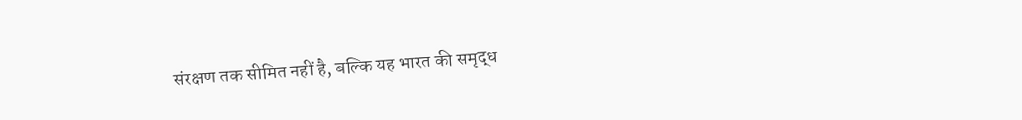संरक्षण तक सीमित नहीं है, बल्कि यह भारत की समृद्ध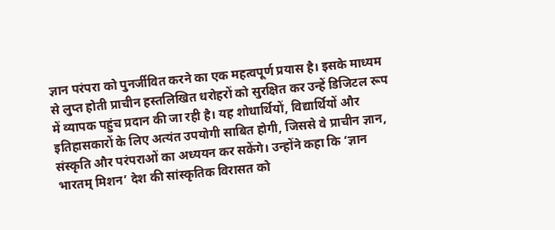ज्ञान परंपरा को पुनर्जीवित करने का एक महत्वपूर्ण प्रयास है। इसके माध्यम से लुप्त होती प्राचीन हस्तलिखित धरोहरों को सुरक्षित कर उन्हें डिजिटल रूप में व्यापक पहुंच प्रदान की जा रही है। यह शोधार्थियों, विद्यार्थियों और इतिहासकारों के लिए अत्यंत उपयोगी साबित होगी, जिससे वे प्राचीन ज्ञान, संस्कृति और परंपराओं का अध्ययन कर सकेंगे। उन्होंने कहा कि ‘ज्ञान भारतम् मिशन’ देश की सांस्कृतिक विरासत को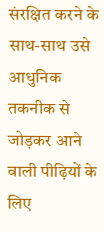संरक्षित करने के साथ-साथ उसे आधुनिक तकनीक से जोड़कर आने वाली पीढ़ियों के लिए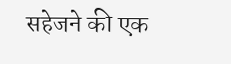सहेजने की एक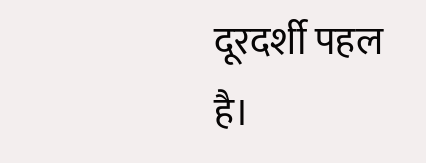दूरदर्शी पहल है।